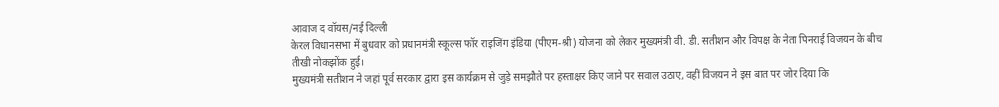आवाज द वॉयस/नई दिल्ली
केरल विधानसभा में बुधवार को प्रधानमंत्री स्कूल्स फॉर राइजिंग इंडिया (पीएम-श्री) योजना को लेकर मुख्यमंत्री वी. डी. सतीशन और विपक्ष के नेता पिनराई विजयन के बीच तीखी नोकझोंक हुई।
मुख्यमंत्री सतीशन ने जहां पूर्व सरकार द्वारा इस कार्यक्रम से जुड़े समझौते पर हस्ताक्षर किए जाने पर सवाल उठाए, वहीं विजयन ने इस बात पर जोर दिया कि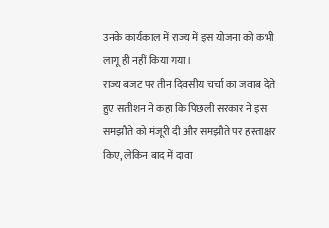उनके कार्यकाल में राज्य में इस योजना को कभी लागू ही नहीं किया गया।
राज्य बजट पर तीन दिवसीय चर्चा का जवाब देते हुए सतीशन ने कहा कि पिछली सरकार ने इस समझौते को मंजूरी दी और समझौते पर हस्ताक्षर किए, लेकिन बाद में दावा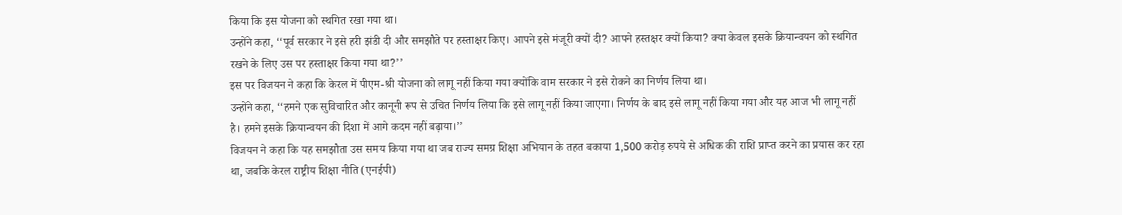किया कि इस योजना को स्थगित रखा गया था।
उन्होंने कहा, ‘‘पूर्व सरकार ने इसे हरी झंडी दी और समझौते पर हस्ताक्षर किए। आपने इसे मंजूरी क्यों दी? आपने हस्तक्षर क्यों किया? क्या केवल इसके क्रियान्वयन को स्थगित रखने के लिए उस पर हस्ताक्षर किया गया था?’’
इस पर विजयन ने कहा कि केरल में पीएम-श्री योजना को लागू नहीं किया गया क्योंकि वाम सरकार ने इसे रोकने का निर्णय लिया था।
उन्होंने कहा, ‘‘हमने एक सुविचारित और कानूनी रूप से उचित निर्णय लिया कि इसे लागू नहीं किया जाएगा। निर्णय के बाद इसे लागू नहीं किया गया और यह आज भी लागू नहीं है। हमने इसके क्रियान्वयन की दिशा में आगे कदम नहीं बढ़ाया।’’
विजयन ने कहा कि यह समझौता उस समय किया गया था जब राज्य समग्र शिक्षा अभियान के तहत बकाया 1,500 करोड़ रुपये से अधिक की राशि प्राप्त करने का प्रयास कर रहा था, जबकि केरल राष्ट्रीय शिक्षा नीति (एनईपी)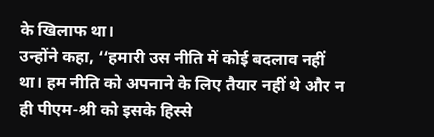के खिलाफ था।
उन्होंने कहा, ‘‘हमारी उस नीति में कोई बदलाव नहीं था। हम नीति को अपनाने के लिए तैयार नहीं थे और न ही पीएम-श्री को इसके हिस्से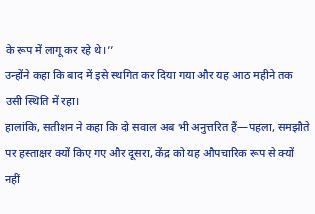के रूप में लागू कर रहे थे।’’
उन्होंने कहा कि बाद में इसे स्थगित कर दिया गया और यह आठ महीने तक उसी स्थिति में रहा।
हालांकि, सतीशन ने कहा कि दो सवाल अब भी अनुत्तरित हैं—पहला, समझौते पर हस्ताक्षर क्यों किए गए और दूसरा, केंद्र को यह औपचारिक रूप से क्यों नहीं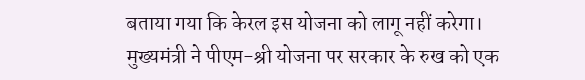बताया गया कि केरल इस योजना को लागू नहीं करेगा।
मुख्यमंत्री ने पीएम-श्री योजना पर सरकार के रुख को एक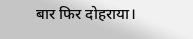बार फिर दोहराया।